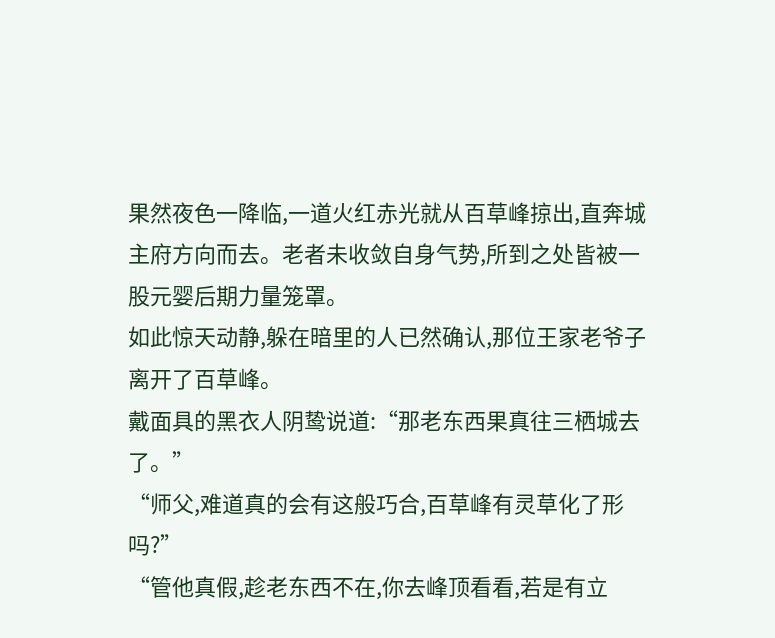果然夜色一降临,一道火红赤光就从百草峰掠出,直奔城主府方向而去。老者未收敛自身气势,所到之处皆被一股元婴后期力量笼罩。
如此惊天动静,躲在暗里的人已然确认,那位王家老爷子离开了百草峰。
戴面具的黑衣人阴鸷说道:“那老东西果真往三栖城去了。”
“师父,难道真的会有这般巧合,百草峰有灵草化了形吗?”
“管他真假,趁老东西不在,你去峰顶看看,若是有立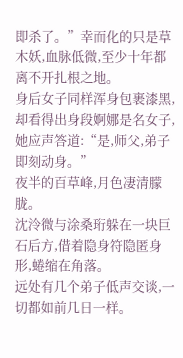即杀了。”幸而化的只是草木妖,血脉低微,至少十年都离不开扎根之地。
身后女子同样浑身包裹漆黑,却看得出身段婀娜是名女子,她应声答道:“是,师父,弟子即刻动身。”
夜半的百草峰,月色凄清朦胧。
沈泠微与涂桑珩躲在一块巨石后方,借着隐身符隐匿身形,蜷缩在角落。
远处有几个弟子低声交谈,一切都如前几日一样。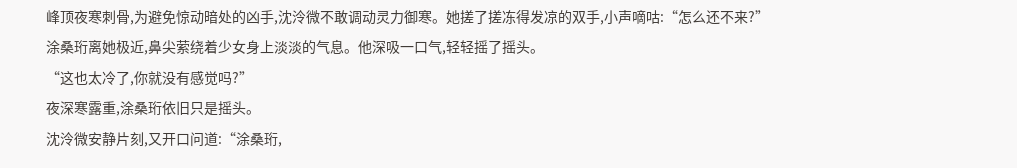峰顶夜寒刺骨,为避免惊动暗处的凶手,沈泠微不敢调动灵力御寒。她搓了搓冻得发凉的双手,小声嘀咕:“怎么还不来?”
涂桑珩离她极近,鼻尖萦绕着少女身上淡淡的气息。他深吸一口气,轻轻摇了摇头。
“这也太冷了,你就没有感觉吗?”
夜深寒露重,涂桑珩依旧只是摇头。
沈泠微安静片刻,又开口问道:“涂桑珩,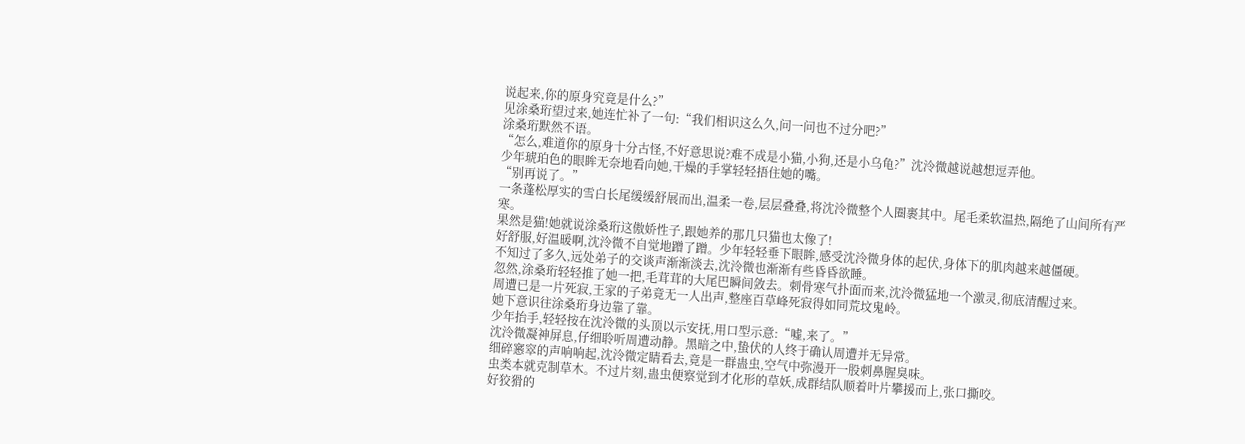说起来,你的原身究竟是什么?”
见涂桑珩望过来,她连忙补了一句:“我们相识这么久,问一问也不过分吧?”
涂桑珩默然不语。
“怎么,难道你的原身十分古怪,不好意思说?难不成是小猫,小狗,还是小乌龟?”沈泠微越说越想逗弄他。
少年琥珀色的眼眸无奈地看向她,干燥的手掌轻轻捂住她的嘴。
“别再说了。”
一条蓬松厚实的雪白长尾缓缓舒展而出,温柔一卷,层层叠叠,将沈泠微整个人圈裹其中。尾毛柔软温热,隔绝了山间所有严寒。
果然是猫!她就说涂桑珩这傲娇性子,跟她养的那几只猫也太像了!
好舒服,好温暖啊,沈泠微不自觉地蹭了蹭。少年轻轻垂下眼眸,感受沈泠微身体的起伏,身体下的肌肉越来越僵硬。
不知过了多久,远处弟子的交谈声渐渐淡去,沈泠微也渐渐有些昏昏欲睡。
忽然,涂桑珩轻轻推了她一把,毛茸茸的大尾巴瞬间敛去。刺骨寒气扑面而来,沈泠微猛地一个激灵,彻底清醒过来。
周遭已是一片死寂,王家的子弟竟无一人出声,整座百草峰死寂得如同荒坟鬼岭。
她下意识往涂桑珩身边靠了靠。
少年抬手,轻轻按在沈泠微的头顶以示安抚,用口型示意:“嘘,来了。”
沈泠微凝神屏息,仔细聆听周遭动静。黑暗之中,蛰伏的人终于确认周遭并无异常。
细碎窸窣的声响响起,沈泠微定睛看去,竟是一群蛊虫,空气中弥漫开一股刺鼻腥臭味。
虫类本就克制草木。不过片刻,蛊虫便察觉到才化形的草妖,成群结队顺着叶片攀援而上,张口撕咬。
好狡猾的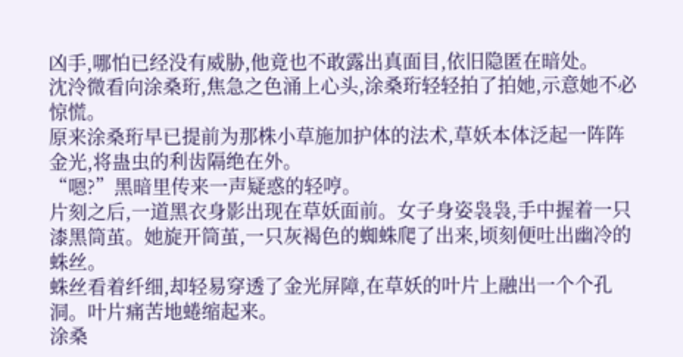凶手,哪怕已经没有威胁,他竟也不敢露出真面目,依旧隐匿在暗处。
沈泠微看向涂桑珩,焦急之色涌上心头,涂桑珩轻轻拍了拍她,示意她不必惊慌。
原来涂桑珩早已提前为那株小草施加护体的法术,草妖本体泛起一阵阵金光,将蛊虫的利齿隔绝在外。
“嗯?”黑暗里传来一声疑惑的轻哼。
片刻之后,一道黑衣身影出现在草妖面前。女子身姿袅袅,手中握着一只漆黑筒茧。她旋开筒茧,一只灰褐色的蜘蛛爬了出来,顷刻便吐出幽冷的蛛丝。
蛛丝看着纤细,却轻易穿透了金光屏障,在草妖的叶片上融出一个个孔洞。叶片痛苦地蜷缩起来。
涂桑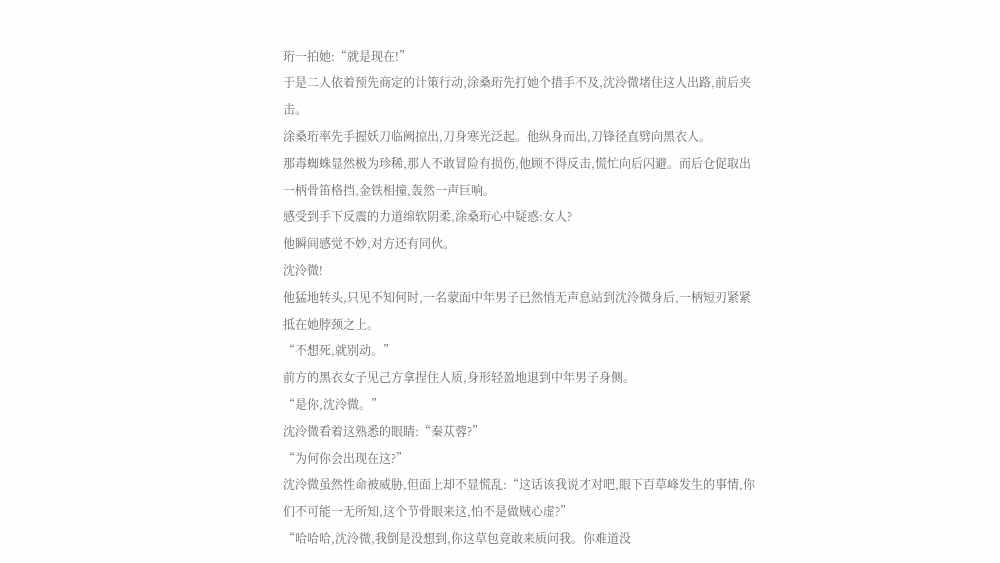珩一拍她:“就是现在!”
于是二人依着预先商定的计策行动,涂桑珩先打她个措手不及,沈泠微堵住这人出路,前后夹击。
涂桑珩率先手握妖刀临阙掠出,刀身寒光泛起。他纵身而出,刀锋径直劈向黑衣人。
那毒蜘蛛显然极为珍稀,那人不敢冒险有损伤,他顾不得反击,慌忙向后闪避。而后仓促取出一柄骨笛格挡,金铁相撞,轰然一声巨响。
感受到手下反震的力道绵软阴柔,涂桑珩心中疑惑:女人?
他瞬间感觉不妙,对方还有同伙。
沈泠微!
他猛地转头,只见不知何时,一名蒙面中年男子已然悄无声息站到沈泠微身后,一柄短刃紧紧抵在她脖颈之上。
“不想死,就别动。”
前方的黑衣女子见己方拿捏住人质,身形轻盈地退到中年男子身侧。
“是你,沈泠微。”
沈泠微看着这熟悉的眼睛:“秦苁蓉?”
“为何你会出现在这?”
沈泠微虽然性命被威胁,但面上却不显慌乱:“这话该我说才对吧,眼下百草峰发生的事情,你们不可能一无所知,这个节骨眼来这,怕不是做贼心虚?”
“哈哈哈,沈泠微,我倒是没想到,你这草包竟敢来质问我。你难道没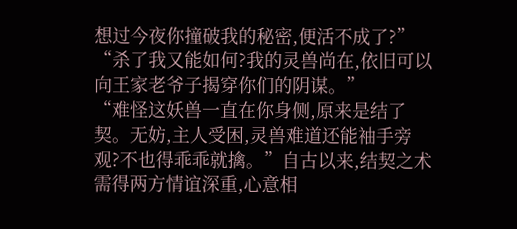想过今夜你撞破我的秘密,便活不成了?”
“杀了我又能如何?我的灵兽尚在,依旧可以向王家老爷子揭穿你们的阴谋。”
“难怪这妖兽一直在你身侧,原来是结了契。无妨,主人受困,灵兽难道还能袖手旁观?不也得乖乖就擒。”自古以来,结契之术需得两方情谊深重,心意相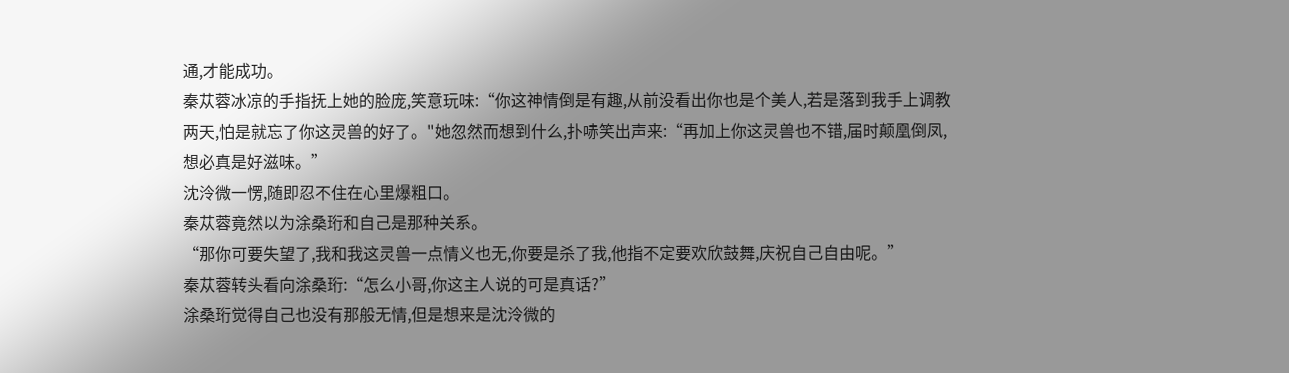通,才能成功。
秦苁蓉冰凉的手指抚上她的脸庞,笑意玩味:“你这神情倒是有趣,从前没看出你也是个美人,若是落到我手上调教两天,怕是就忘了你这灵兽的好了。"她忽然而想到什么,扑哧笑出声来:“再加上你这灵兽也不错,届时颠凰倒凤,想必真是好滋味。”
沈泠微一愣,随即忍不住在心里爆粗口。
秦苁蓉竟然以为涂桑珩和自己是那种关系。
“那你可要失望了,我和我这灵兽一点情义也无,你要是杀了我,他指不定要欢欣鼓舞,庆祝自己自由呢。”
秦苁蓉转头看向涂桑珩:“怎么小哥,你这主人说的可是真话?”
涂桑珩觉得自己也没有那般无情,但是想来是沈泠微的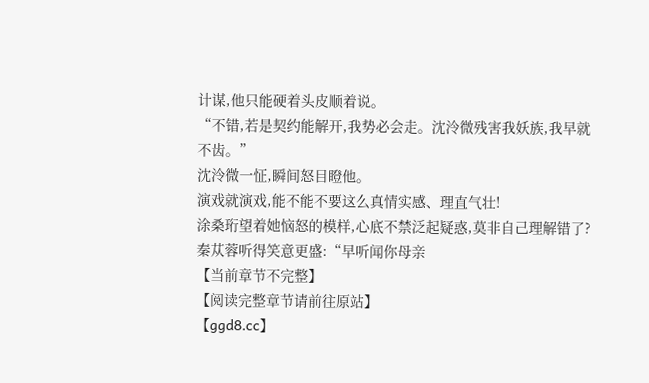计谋,他只能硬着头皮顺着说。
“不错,若是契约能解开,我势必会走。沈泠微残害我妖族,我早就不齿。”
沈泠微一怔,瞬间怒目瞪他。
演戏就演戏,能不能不要这么真情实感、理直气壮!
涂桑珩望着她恼怒的模样,心底不禁泛起疑惑,莫非自己理解错了?
秦苁蓉听得笑意更盛:“早听闻你母亲
【当前章节不完整】
【阅读完整章节请前往原站】
【ggd8.cc】